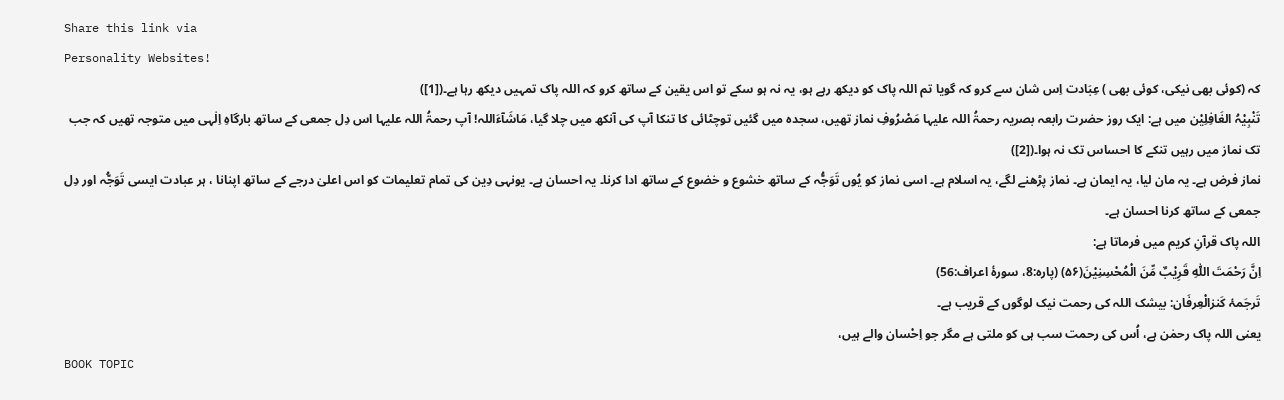Share this link via
Personality Websites!
کہ (کوئی بھی نیکی، کوئی بھی ) عِبَادت اِس شان سے کرو کہ گویا تم اللہ پاک کو دیکھ رہے ہو، یہ نہ ہو سکے تو اس یقین کے ساتھ کرو کہ اللہ پاک تمہیں دیکھ رہا ہے۔([1])
تَنْبِیْہُ الغَافِلِیْن میں ہے: ایک روز حضرت رابعہ بصریہ رحمۃُ اللہ علیہا مَصْرُوفِ نماز تھیں، سجدہ میں گئیں توچٹائی کا تنکا آپ کی آنکھ میں چلا گیا، مَاشَآءَاللہ! آپ رحمۃُ اللہ علیہا اس دِل جمعی کے ساتھ بارگاہِ اِلٰہی میں متوجہ تھیں کہ جب تک نماز میں رہیں تنکے کا احساس تک نہ ہوا۔([2])
نماز فرض ہے۔ یہ مان لیا، یہ ایمان ہے۔ نماز پڑھنے لگے، یہ اسلام ہے۔ اسی نماز کو یُوں تَوَجُّہ کے ساتھ خشوع و خضوع کے ساتھ ادا کرنا۔ یہ احسان ہے۔ یونہی دِین کی تمام تعلیمات کو اس اعلیٰ درجے کے ساتھ اپنانا ، ہر عبادت ایسی تَوَجُّہ اور دِل جمعی کے ساتھ کرنا احسان ہے۔
اللہ پاک قرآنِ کریم میں فرماتا ہے:
اِنَّ رَحْمَتَ اللّٰهِ قَرِیْبٌ مِّنَ الْمُحْسِنِیْنَ(۵۶) (پارہ:8، سورۂ اعراف:56)
تَرجَمۂ کَنزالْعِرفَان: بیشک اللہ کی رحمت نیک لوگوں کے قریب ہے۔
یعنی اللہ پاک رحمٰن ہے، اُس کی رحمت سب ہی کو ملتی ہے مگر جو اِحْسان والے ہیں،
BOOK TOPIC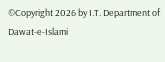©Copyright 2026 by I.T. Department of Dawat-e-Islami